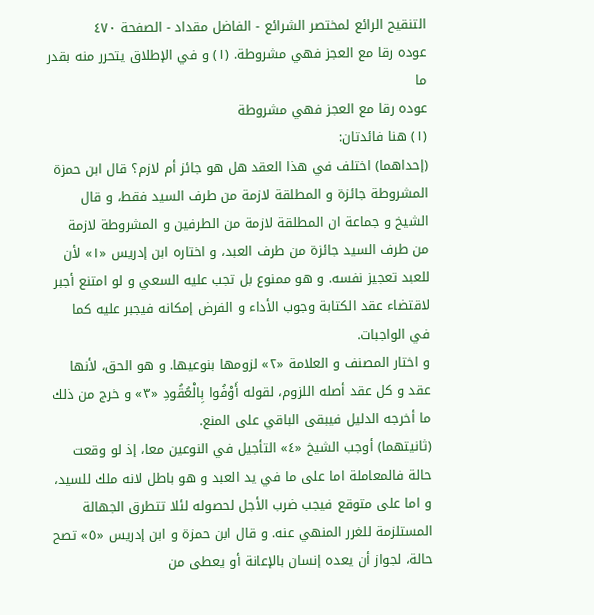التنقيح الرائع لمختصر الشرائع - الفاضل مقداد - الصفحة ٤٧٠
عوده رقا مع العجز فهي مشروطة. (١) و في الإطلاق يتحرر منه بقدر ما
عوده رقا مع العجز فهي مشروطة
(١) هنا فائدتان:
(إحداهما) اختلف في هذا العقد هل هو جائز أم لازم؟ قال ابن حمزة المشروطة جائزة و المطلقة لازمة من طرف السيد فقط، و قال الشيخ و جماعة ان المطلقة لازمة من الطرفين و المشروطة لازمة من طرف السيد جائزة من طرف العبد، و اختاره ابن إدريس «١» لأن للعبد تعجيز نفسه. و هو ممنوع بل تجب عليه السعي و لو امتنع أجبر لاقتضاء عقد الكتابة وجوب الأداء و الفرض إمكانه فيجبر عليه كما في الواجبات.
و اختار المصنف و العلامة «٢» لزومها بنوعيها. و هو الحق، لأنها عقد و كل عقد أصله اللزوم، لقوله أَوْفُوا بِالْعُقُودِ «٣» و خرج من ذلك ما أخرجه الدليل فيبقى الباقي على المنع.
(ثانيتهما) أوجب الشيخ «٤» التأجيل في النوعين معا، إذ لو وقعت حالة فالمعاملة اما على ما في يد العبد و هو باطل لانه ملك للسيد، و اما على متوقع فيجب ضرب الأجل لحصوله لئلا تتطرق الجهالة المستلزمة للغرر المنهي عنه. و قال ابن حمزة و ابن إدريس «٥» تصح حالة، لجواز أن يعده إنسان بالإعانة أو يعطى من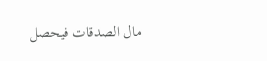مال الصدقات فيحصل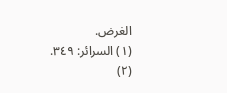الغرض.
(١) السرائر: ٣٤٩.
(٢)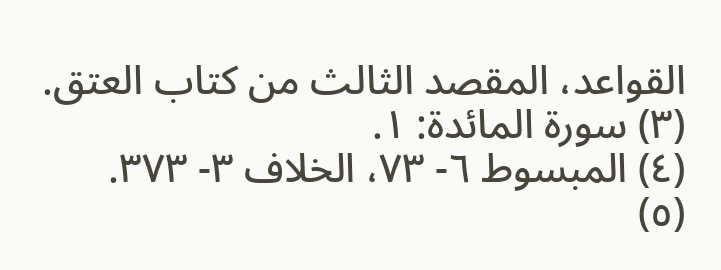القواعد، المقصد الثالث من كتاب العتق.
(٣) سورة المائدة: ١.
(٤) المبسوط ٦- ٧٣، الخلاف ٣- ٣٧٣.
(٥)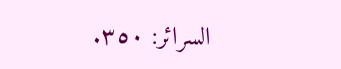السرائر: ٣٥٠.